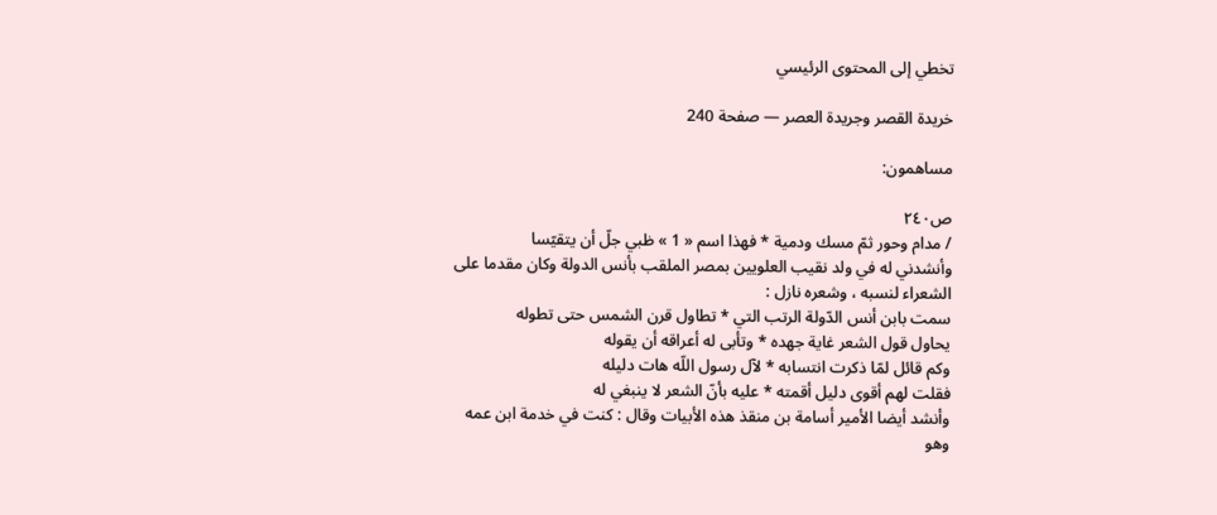تخطي إلى المحتوى الرئيسي

خريدة القصر وجريدة العصر — صفحة 240

مساهمون:

ص٢٤٠
/ مدام وحور ثمّ مسك ودمية * فهذا اسم « 1 » ظبي جلّ أن يتقيّسا
وأنشدني له في ولد نقيب العلويين بمصر الملقب بأنس الدولة وكان مقدما على الشعراء لنسبه ، وشعره نازل :
سمت بابن أنس الدّولة الرتب التي * تطاول قرن الشمس حتى تطوله
يحاول قول الشعر غاية جهده * وتأبى له أعراقه أن يقوله
وكم قائل لمّا ذكرت انتسابه * لآل رسول اللّه هات دليله
فقلت لهم أقوى دليل أقمته * عليه بأنّ الشعر لا ينبغي له
وأنشد أيضا الأمير أسامة بن منقذ هذه الأبيات وقال : كنت في خدمة ابن عمه وهو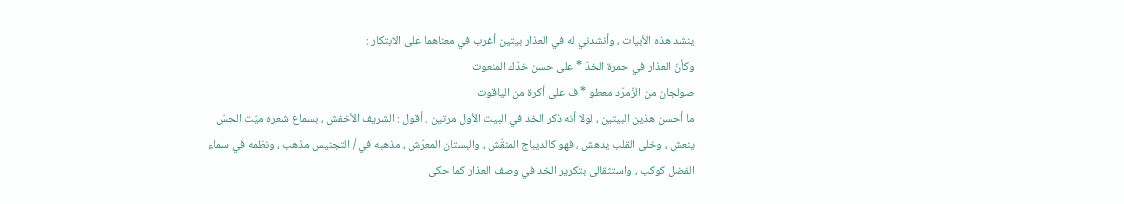ينشد هذه الأبيات ، وأنشدني له في العذار بيتين أغرب في معناهما على الابتكار :
وكأنّ العذار في حمرة الخدّ * على حسن خدّك المنعوت
صولجان من الزّمرّد معطو * ف على أكرة من الياقوت
ما أحسن هذين البيتين ، لولا أنه ذكر الخد في البيت الأول مرتين . أقول : الشريف الأخفش ، بسماع شعره ميّت الحسّ ينعش ، وخلى القلب يدهش ، فهو كالديباج المنقّش ، والبستان المعرّش ، مذهبه في / التجنيس مذهب ، ونظمه في سماء الفضل كوكب ، واستثقالى بتكرير الخد في وصف العذار كما حكى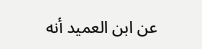عن ابن العميد أنه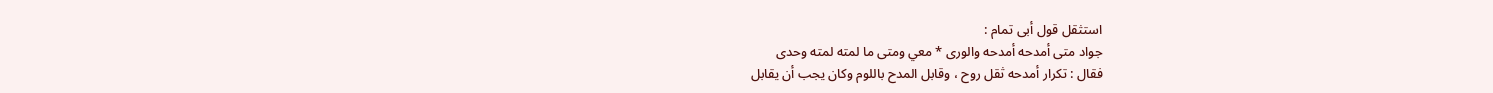استثقل قول أبى تمام :
جواد متى أمدحه أمدحه والورى * معي ومتى ما لمته لمته وحدى
فقال : تكرار أمدحه ثقل روح ، وقابل المدح باللوم وكان يجب أن يقابل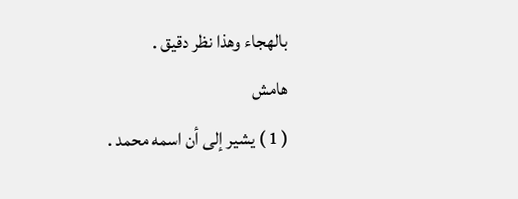بالهجاء وهذا نظر دقيق .
هامش
( 1 ) يشير إلى أن اسمه محمد .